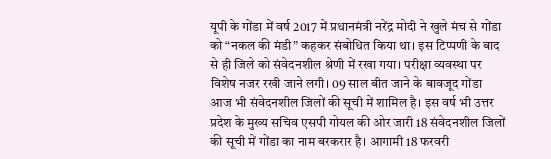यूपी के गोंडा में वर्ष 2017 में प्रधानमंत्री नरेंद्र मोदी ने खुले मंच से गोंडा को “नकल की मंडी” कहकर संबोधित किया था। इस टिप्पणी के बाद से ही जिले को संवेदनशील श्रेणी में रखा गया। परीक्षा व्यवस्था पर विशेष नजर रखी जाने लगी। 09 साल बीत जाने के बावजूद गोंडा आज भी संवेदनशील जिलों की सूची में शामिल है। इस वर्ष भी उत्तर प्रदेश के मुख्य सचिव एसपी गोयल की ओर जारी 18 संवेदनशील जिलों की सूची में गोंडा का नाम बरकरार है। आगामी 18 फरवरी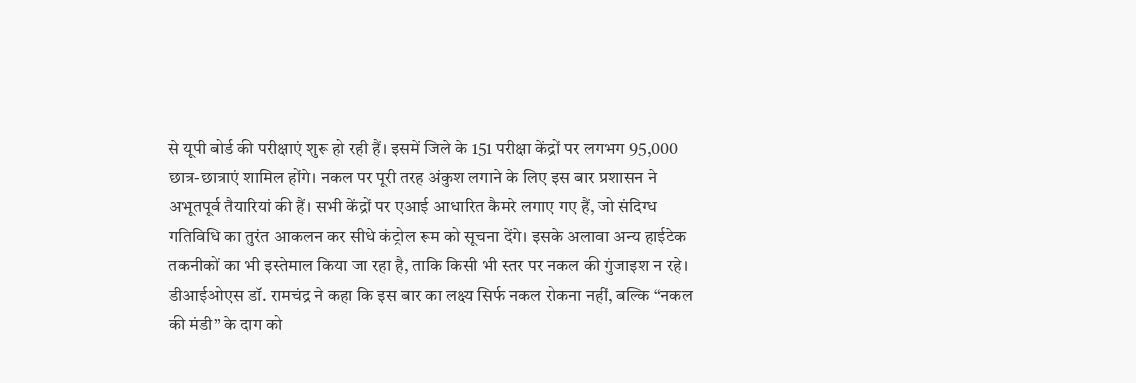से यूपी बोर्ड की परीक्षाएं शुरू हो रही हैं। इसमें जिले के 151 परीक्षा केंद्रों पर लगभग 95,000 छात्र-छात्राएं शामिल होंगे। नकल पर पूरी तरह अंकुश लगाने के लिए इस बार प्रशासन ने अभूतपूर्व तैयारियां की हैं। सभी केंद्रों पर एआई आधारित कैमरे लगाए गए हैं, जो संदिग्ध गतिविधि का तुरंत आकलन कर सीधे कंट्रोल रूम को सूचना देंगे। इसके अलावा अन्य हाईटेक तकनीकों का भी इस्तेमाल किया जा रहा है, ताकि किसी भी स्तर पर नकल की गुंजाइश न रहे। डीआईओएस डॉ. रामचंद्र ने कहा कि इस बार का लक्ष्य सिर्फ नकल रोकना नहीं, बल्कि “नकल की मंडी” के दाग को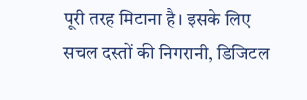पूरी तरह मिटाना है। इसके लिए सचल दस्तों की निगरानी, डिजिटल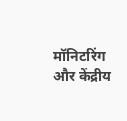मॉनिटरिंग और केंद्रीय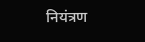नियंत्रण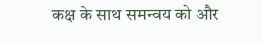कक्ष के साथ समन्वय को और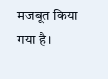मजबूत किया गया है।